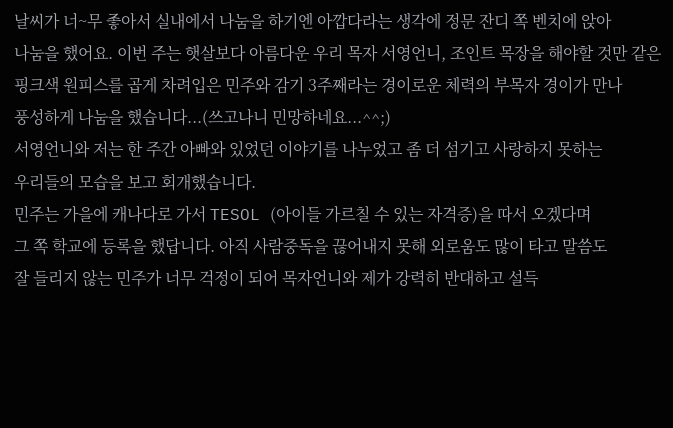날씨가 너~무 좋아서 실내에서 나눔을 하기엔 아깝다라는 생각에 정문 잔디 쪽 벤치에 앉아
나눔을 했어요. 이번 주는 햇살보다 아름다운 우리 목자 서영언니, 조인트 목장을 해야할 것만 같은
핑크색 원피스를 곱게 차려입은 민주와 감기 3주째라는 경이로운 체력의 부목자 경이가 만나
풍성하게 나눔을 했습니다...(쓰고나니 민망하네요...^^;)
서영언니와 저는 한 주간 아빠와 있었던 이야기를 나누었고 좀 더 섬기고 사랑하지 못하는
우리들의 모습을 보고 회개했습니다.
민주는 가을에 캐나다로 가서 TESOL (아이들 가르칠 수 있는 자격증)을 따서 오겠다며
그 쪽 학교에 등록을 했답니다. 아직 사람중독을 끊어내지 못해 외로움도 많이 타고 말씀도
잘 들리지 않는 민주가 너무 걱정이 되어 목자언니와 제가 강력히 반대하고 설득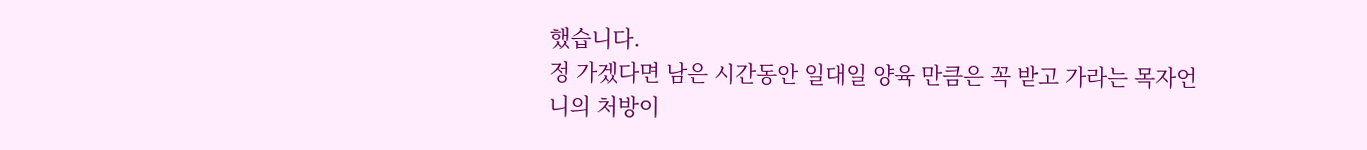했습니다.
정 가겠다면 남은 시간동안 일대일 양육 만큼은 꼭 받고 가라는 목자언니의 처방이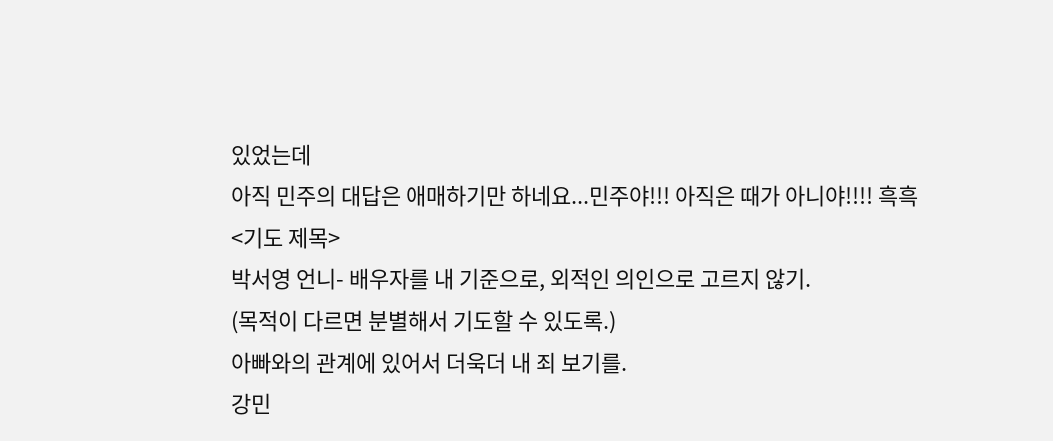있었는데
아직 민주의 대답은 애매하기만 하네요...민주야!!! 아직은 때가 아니야!!!! 흑흑
<기도 제목>
박서영 언니- 배우자를 내 기준으로, 외적인 의인으로 고르지 않기.
(목적이 다르면 분별해서 기도할 수 있도록.)
아빠와의 관계에 있어서 더욱더 내 죄 보기를.
강민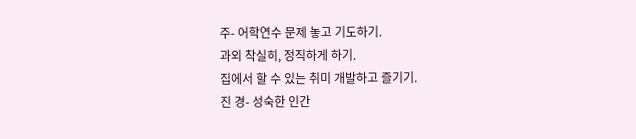주- 어학연수 문제 놓고 기도하기.
과외 착실히, 정직하게 하기.
집에서 할 수 있는 취미 개발하고 즐기기.
진 경- 성숙한 인간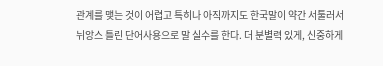관계를 맺는 것이 어렵고 특히나 아직까지도 한국말이 약간 서툴러서
뉘앙스 틀린 단어사용으로 말 실수를 한다. 더 분별력 있게, 신중하게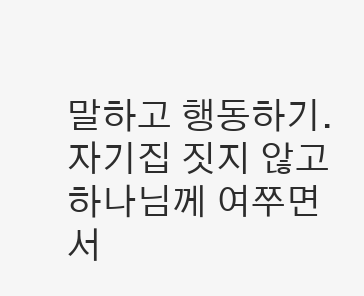말하고 행동하기.
자기집 짓지 않고 하나님께 여쭈면서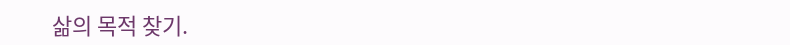삶의 목적 찾기.